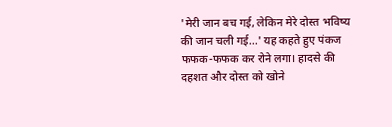'मेरी जान बच गई, लेकिन मेरे दोस्त भविष्य की जान चली गई...' यह कहते हुए पंकज फफक-फफक कर रोने लगा। हादसे की दहशत और दोस्त को खोने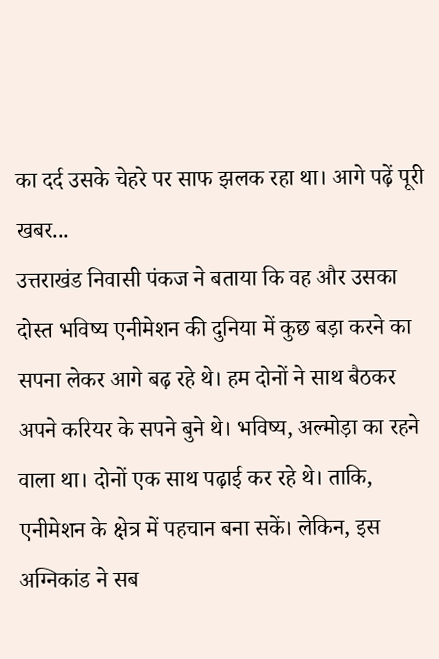का दर्द उसके चेहरे पर साफ झलक रहा था। आगे पढ़ें पूरी खबर...
उत्तराखंड निवासी पंकज ने बताया कि वह और उसका दोस्त भविष्य एनीमेशन की दुनिया में कुछ बड़ा करने का सपना लेकर आगे बढ़ रहे थे। हम दोनों ने साथ बैठकर अपने करियर के सपने बुने थे। भविष्य, अल्मोड़ा का रहने वाला था। दोनों एक साथ पढ़ाई कर रहे थे। ताकि, एनीमेशन के क्षेत्र में पहचान बना सकें। लेकिन, इस अग्निकांड ने सब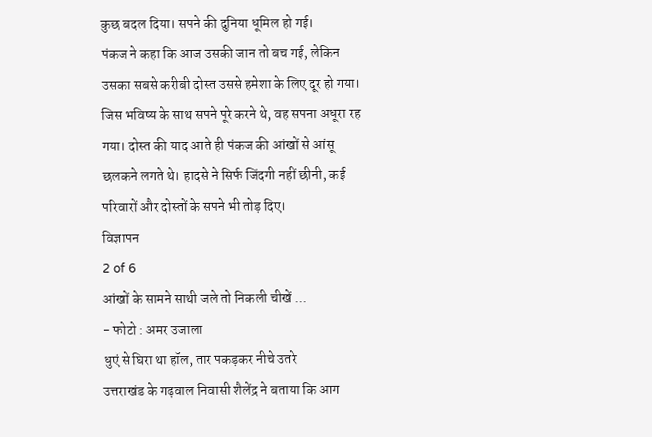कुछ बदल दिया। सपने की दुनिया धूमिल हो गई।
पंकज ने कहा कि आज उसकी जान तो बच गई, लेकिन उसका सबसे करीबी दोस्त उससे हमेशा के लिए दूर हो गया। जिस भविष्य के साथ सपने पूरे करने थे, वह सपना अधूरा रह गया। दोस्त की याद आते ही पंकज की आंखों से आंसू छलकने लगते थे। हादसे ने सिर्फ जिंदगी नहीं छीनी, कई परिवारों और दोस्तों के सपने भी तोड़ दिए।
विज्ञापन
2 of 6
आंखों के सामने साथी जले तो निकली चीखें ...
- फोटो : अमर उजाला
धुएं से घिरा था हॉल, तार पकड़कर नीचे उतरे
उत्तराखंड के गढ़वाल निवासी शैलेंद्र ने बताया कि आग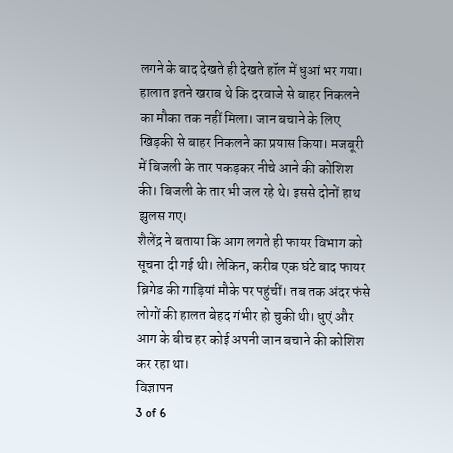लगने के बाद देखते ही देखते हॉल में धुआं भर गया। हालात इतने खराब थे कि दरवाजे से बाहर निकलने का मौका तक नहीं मिला। जान बचाने के लिए खिड़की से बाहर निकलने का प्रयास किया। मजबूरी में बिजली के तार पकड़कर नीचे आने की कोशिश की। बिजली के तार भी जल रहे थे। इससे दोनों हाथ झुलस गए।
शैलेंद्र ने बताया कि आग लगते ही फायर विभाग को सूचना दी गई थी। लेकिन, करीब एक घंटे बाद फायर ब्रिगेड की गाड़ियां मौके पर पहुंचीं। तब तक अंदर फंसे लोगों की हालत बेहद गंभीर हो चुकी थी। धुएं और आग के बीच हर कोई अपनी जान बचाने की कोशिश कर रहा था।
विज्ञापन
3 of 6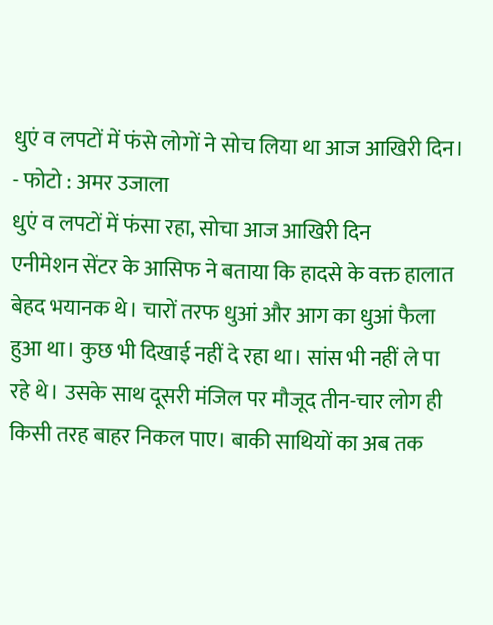धुएं व लपटों में फंसे लोगों ने सोच लिया था आज आखिरी दिन।
- फोटो : अमर उजाला
धुएं व लपटों में फंसा रहा, सोचा आज आखिरी दिन
एनीमेशन सेंटर के आसिफ ने बताया कि हादसे के वक्त हालात बेहद भयानक थे। चारों तरफ धुआं और आग का धुआं फैला हुआ था। कुछ भी दिखाई नहीं दे रहा था। सांस भी नहीं ले पा रहे थे। उसके साथ दूसरी मंजिल पर मौजूद तीन-चार लोग ही किसी तरह बाहर निकल पाए। बाकी साथियों का अब तक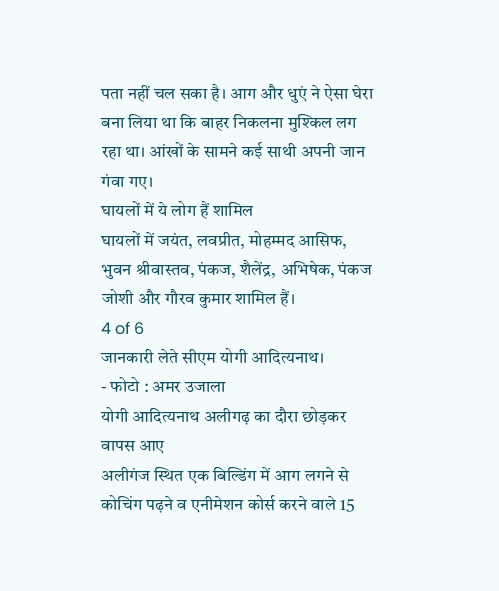पता नहीं चल सका है। आग और धुएं ने ऐसा घेरा बना लिया था कि बाहर निकलना मुश्किल लग रहा था। आंखों के सामने कई साथी अपनी जान गंवा गए।
घायलों में ये लोग हैं शामिल
घायलों में जयंत, लवप्रीत, मोहम्मद आसिफ, भुवन श्रीवास्तव, पंकज, शैलेंद्र, अभिषेक, पंकज जोशी और गौरव कुमार शामिल हैं।
4 of 6
जानकारी लेते सीएम योगी आदित्यनाथ।
- फोटो : अमर उजाला
योगी आदित्यनाथ अलीगढ़ का दौरा छोड़कर वापस आए
अलीगंज स्थित एक बिल्डिंग में आग लगने से कोचिंग पढ़ने व एनीमेशन कोर्स करने वाले 15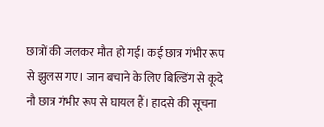छात्रों की जलकर मौत हो गई। कई छात्र गंभीर रूप से झुलस गए। जान बचाने के लिए बिल्डिंग से कूदे नौ छात्र गंभीर रूप से घायल हैं। हादसे की सूचना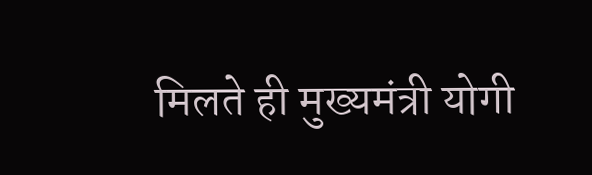मिलते ही मुख्यमंत्री योगी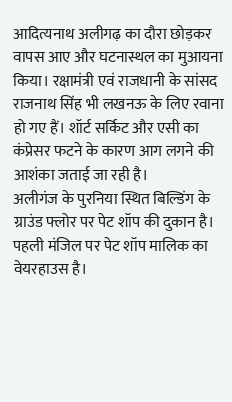आदित्यनाथ अलीगढ़ का दौरा छोड़कर वापस आए और घटनास्थल का मुआयना किया। रक्षामंत्री एवं राजधानी के सांसद राजनाथ सिंह भी लखनऊ के लिए रवाना हो गए हैं। शॉर्ट सर्किट और एसी का कंप्रेसर फटने के कारण आग लगने की आशंका जताई जा रही है।
अलीगंज के पुरनिया स्थित बिल्डिंग के ग्राउंड फ्लोर पर पेट शॉप की दुकान है। पहली मंजिल पर पेट शॉप मालिक का वेयरहाउस है।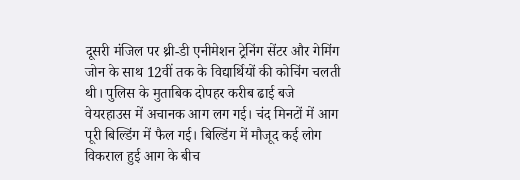दूसरी मंजिल पर थ्री-डी एनीमेशन ट्रेनिंग सेंटर और गेमिंग जोन के साथ 12वीं तक के विद्यार्थियों की कोचिंग चलती थी। पुलिस के मुताबिक दोपहर करीब ढाई बजे वेयरहाउस में अचानक आग लग गई। चंद मिनटों में आग पूरी बिल्डिंग में फैल गई। बिल्डिंग में मौजूद कई लोग विकराल हुई आग के बीच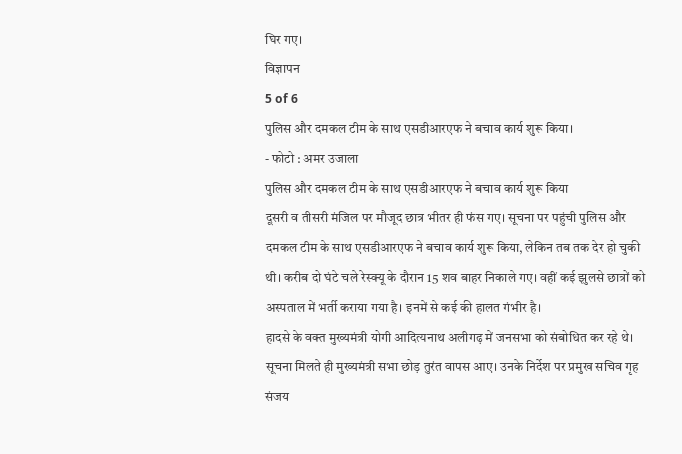घिर गए।
विज्ञापन
5 of 6
पुलिस और दमकल टीम के साथ एसडीआरएफ ने बचाव कार्य शुरू किया।
- फोटो : अमर उजाला
पुलिस और दमकल टीम के साथ एसडीआरएफ ने बचाव कार्य शुरू किया
दूसरी व तीसरी मंजिल पर मौजूद छात्र भीतर ही फंस गए। सूचना पर पहुंची पुलिस और दमकल टीम के साथ एसडीआरएफ ने बचाव कार्य शुरू किया, लेकिन तब तक देर हो चुकी थी। करीब दो घंटे चले रेस्क्यू के दौरान 15 शव बाहर निकाले गए। वहीं कई झुलसे छात्रों को अस्पताल में भर्ती कराया गया है। इनमें से कई की हालत गंभीर है।
हादसे के वक्त मुख्यमंत्री योगी आदित्यनाथ अलीगढ़ में जनसभा को संबोधित कर रहे थे। सूचना मिलते ही मुख्यमंत्री सभा छोड़ तुरंत वापस आए। उनके निर्देश पर प्रमुख सचिव गृह संजय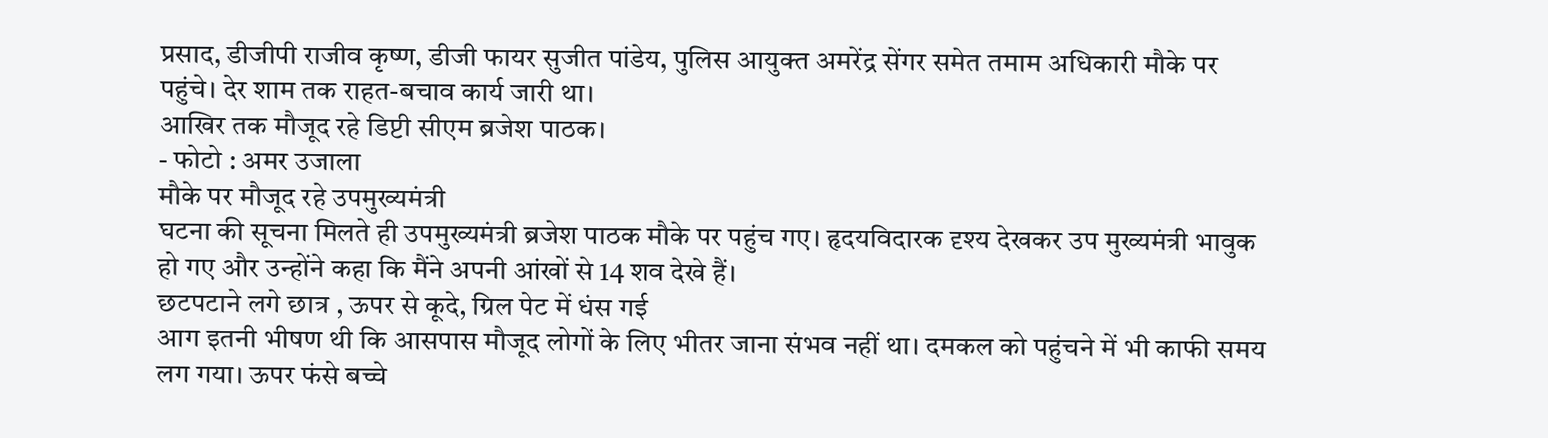प्रसाद, डीजीपी राजीव कृष्ण, डीजी फायर सुजीत पांडेय, पुलिस आयुक्त अमरेंद्र सेंगर समेत तमाम अधिकारी मौके पर पहुंचे। देर शाम तक राहत-बचाव कार्य जारी था।
आखिर तक मौजूद रहे डिप्टी सीएम ब्रजेश पाठक।
- फोटो : अमर उजाला
मौके पर मौजूद रहे उपमुख्यमंत्री
घटना की सूचना मिलते ही उपमुख्यमंत्री ब्रजेश पाठक मौके पर पहुंच गए। हृदयविदारक दृश्य देखकर उप मुख्यमंत्री भावुक हो गए और उन्होंने कहा कि मैंने अपनी आंखों से 14 शव देखे हैं।
छटपटाने लगे छात्र , ऊपर से कूदे, ग्रिल पेट में धंस गई
आग इतनी भीषण थी कि आसपास मौजूद लोगों के लिए भीतर जाना संभव नहीं था। दमकल को पहुंचने में भी काफी समय लग गया। ऊपर फंसे बच्चे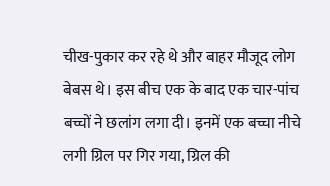चीख-पुकार कर रहे थे और बाहर मौजूद लोग बेबस थे। इस बीच एक के बाद एक चार-पांच बच्चों ने छलांग लगा दी। इनमें एक बच्चा नीचे लगी ग्रिल पर गिर गया, ग्रिल की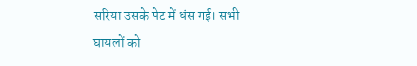सरिया उसके पेट में धंस गई। सभी घायलों को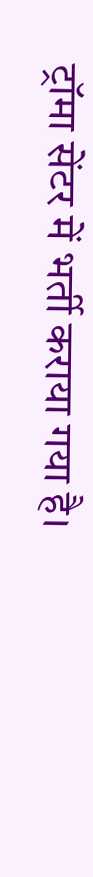ट्रॉमा सेंटर में भर्ती कराया गया है।